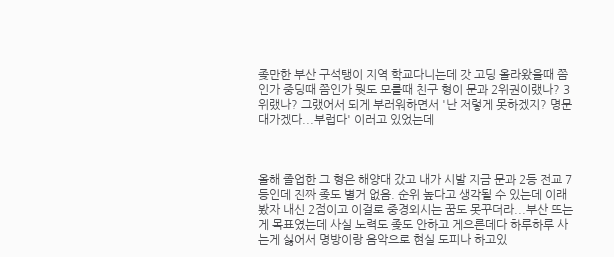좆만한 부산 구석탱이 지역 학교다니는데 갓 고딩 올라왔을때 쯤인가 중딩때 쯤인가 뭣도 모를때 친구 형이 문과 2위권이랬나? 3위랬나? 그랬어서 되게 부러워하면서 '난 저렇게 못하겠지? 명문대가겠다...부럽다' 이러고 있었는데



올해 졸업한 그 형은 해양대 갔고 내가 시발 지금 문과 2등 전교 7등인데 진짜 좆도 별거 없음. 순위 높다고 생각될 수 있는데 이래봤자 내신 2점이고 이걸로 중경외시는 꿈도 못꾸더라...부산 뜨는게 목표였는데 사실 노력도 좆도 안하고 게으른데다 하루하루 사는게 싫어서 명방이랑 음악으로 현실 도피나 하고있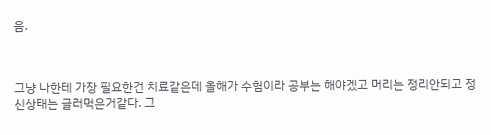음.



그냥 나한테 가장 필요한건 치료같은데 올해가 수험이라 공부는 해야겠고 머리는 정리안되고 정신상태는 글러먹은거같다. 그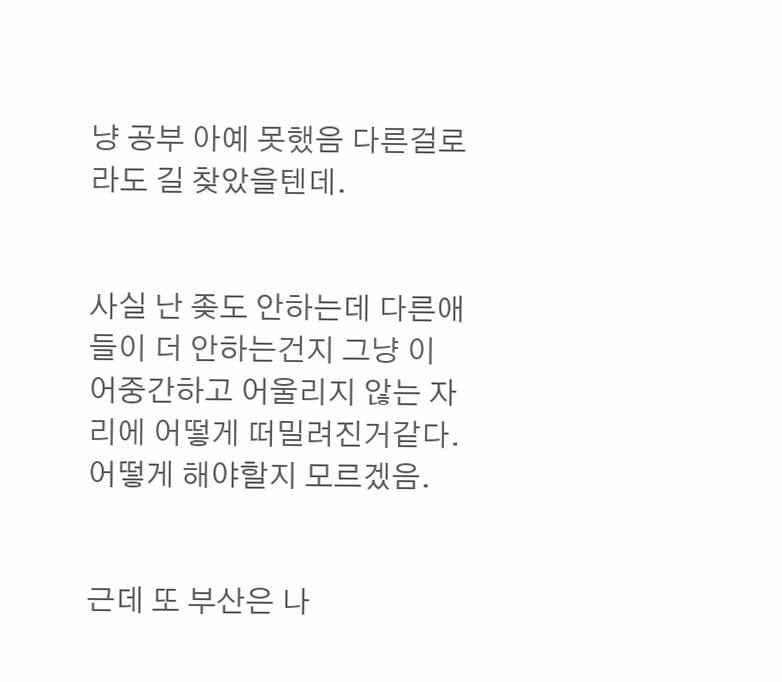냥 공부 아예 못했음 다른걸로라도 길 찾았을텐데.


사실 난 좆도 안하는데 다른애들이 더 안하는건지 그냥 이 어중간하고 어울리지 않는 자리에 어떻게 떠밀려진거같다. 어떻게 해야할지 모르겠음.


근데 또 부산은 나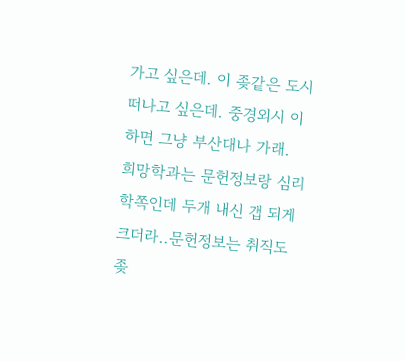가고 싶은데. 이 좆같은 도시 떠나고 싶은데. 중경외시 이하면 그냥 부산대나 가래. 희망학과는 문헌정보랑 심리학쪽인데 두개 내신 갭 되게 크더라..문헌정보는 취직도 좆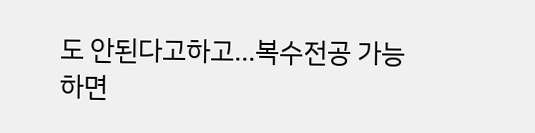도 안된다고하고...복수전공 가능하면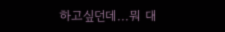하고싶던데...뭐 대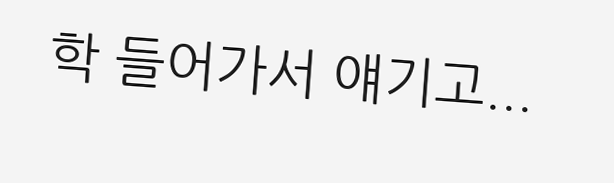학 들어가서 얘기고...